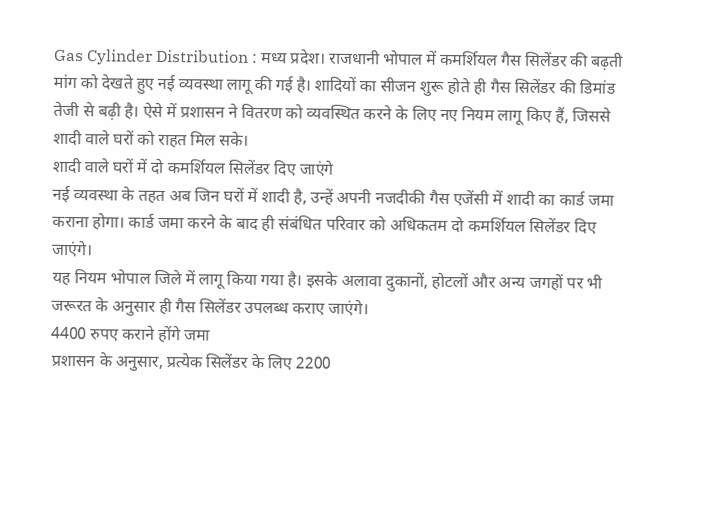Gas Cylinder Distribution : मध्य प्रदेश। राजधानी भोपाल में कमर्शियल गैस सिलेंडर की बढ़ती मांग को देखते हुए नई व्यवस्था लागू की गई है। शादियों का सीजन शुरू होते ही गैस सिलेंडर की डिमांड तेजी से बढ़ी है। ऐसे में प्रशासन ने वितरण को व्यवस्थित करने के लिए नए नियम लागू किए हैं, जिससे शादी वाले घरों को राहत मिल सके।
शादी वाले घरों में दो कमर्शियल सिलेंडर दिए जाएंगे
नई व्यवस्था के तहत अब जिन घरों में शादी है, उन्हें अपनी नजदीकी गैस एजेंसी में शादी का कार्ड जमा कराना होगा। कार्ड जमा करने के बाद ही संबंधित परिवार को अधिकतम दो कमर्शियल सिलेंडर दिए जाएंगे।
यह नियम भोपाल जिले में लागू किया गया है। इसके अलावा दुकानों, होटलों और अन्य जगहों पर भी जरूरत के अनुसार ही गैस सिलेंडर उपलब्ध कराए जाएंगे।
4400 रुपए कराने होंगे जमा
प्रशासन के अनुसार, प्रत्येक सिलेंडर के लिए 2200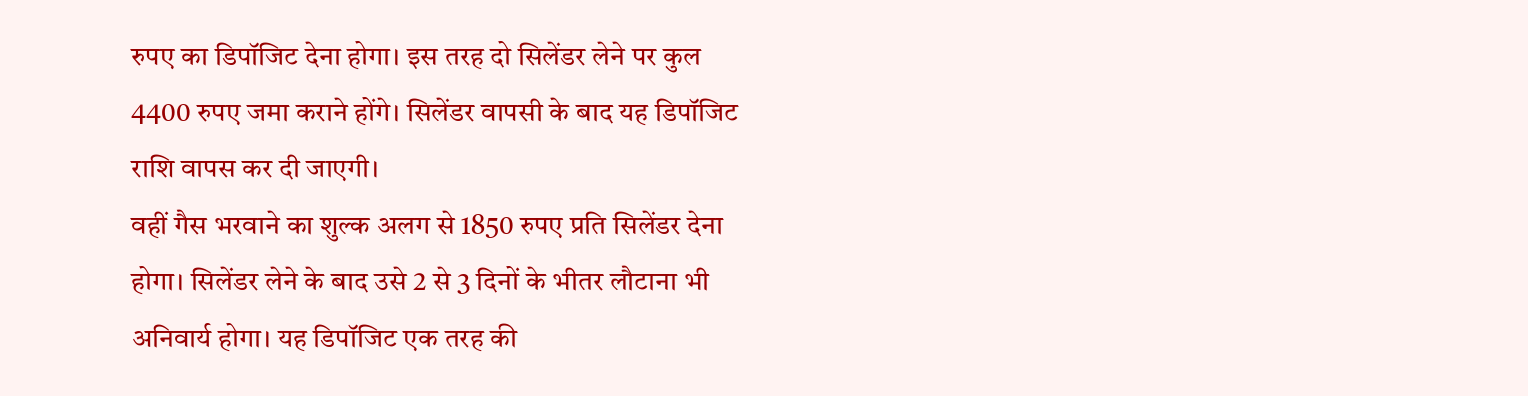रुपए का डिपॉजिट देना होगा। इस तरह दो सिलेंडर लेने पर कुल 4400 रुपए जमा कराने होंगे। सिलेंडर वापसी के बाद यह डिपॉजिट राशि वापस कर दी जाएगी।
वहीं गैस भरवाने का शुल्क अलग से 1850 रुपए प्रति सिलेंडर देना होगा। सिलेंडर लेने के बाद उसे 2 से 3 दिनों के भीतर लौटाना भी अनिवार्य होगा। यह डिपॉजिट एक तरह की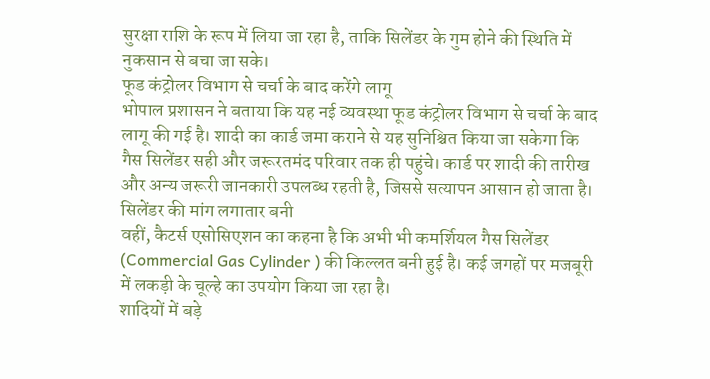सुरक्षा राशि के रूप में लिया जा रहा है, ताकि सिलेंडर के गुम होने की स्थिति में नुकसान से बचा जा सके।
फूड कंट्रोलर विभाग से चर्चा के बाद करेंगे लागू
भोपाल प्रशासन ने बताया कि यह नई व्यवस्था फूड कंट्रोलर विभाग से चर्चा के बाद लागू की गई है। शादी का कार्ड जमा कराने से यह सुनिश्चित किया जा सकेगा कि गैस सिलेंडर सही और जरूरतमंद परिवार तक ही पहुंचे। कार्ड पर शादी की तारीख और अन्य जरूरी जानकारी उपलब्ध रहती है, जिससे सत्यापन आसान हो जाता है।
सिलेंडर की मांग लगातार बनी
वहीं, कैटर्स एसोसिएशन का कहना है कि अभी भी कमर्शियल गैस सिलेंडर (Commercial Gas Cylinder ) की किल्लत बनी हुई है। कई जगहों पर मजबूरी में लकड़ी के चूल्हे का उपयोग किया जा रहा है।
शादियों में बड़े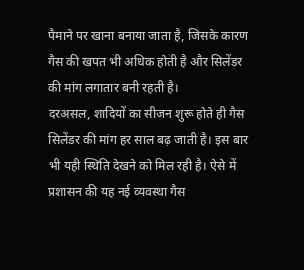पैमाने पर खाना बनाया जाता है, जिसके कारण गैस की खपत भी अधिक होती है और सिलेंडर की मांग लगातार बनी रहती है।
दरअसल, शादियों का सीजन शुरू होते ही गैस सिलेंडर की मांग हर साल बढ़ जाती है। इस बार भी यही स्थिति देखने को मिल रही है। ऐसे में प्रशासन की यह नई व्यवस्था गैस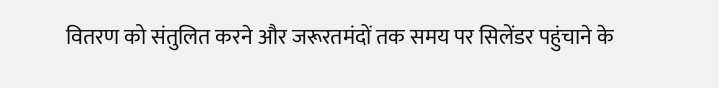वितरण को संतुलित करने और जरूरतमंदों तक समय पर सिलेंडर पहुंचाने के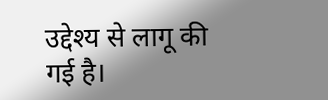उद्देश्य से लागू की गई है।